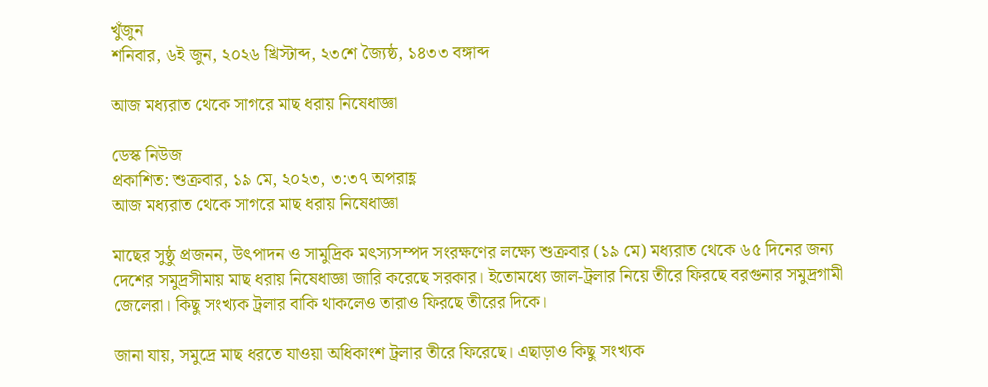খুঁজুন
শনিবার, ৬ই জুন, ২০২৬ খ্রিস্টাব্দ, ২৩শে জ্যৈষ্ঠ, ১৪৩৩ বঙ্গাব্দ

আজ মধ্যরাত থেকে সাগরে মাছ ধরায় নিষেধাজ্ঞা

ডেস্ক নিউজ
প্রকাশিত: শুক্রবার, ১৯ মে, ২০২৩, ৩:৩৭ অপরাহ্ণ
আজ মধ্যরাত থেকে সাগরে মাছ ধরায় নিষেধাজ্ঞা

মাছের সুষ্ঠু প্রজনন, উৎপাদন ও সামুদ্রিক মৎস্যসম্পদ সংরক্ষণের লক্ষ্যে শুক্রবার (১৯ মে) মধ্যরাত থেকে ৬৫ দিনের জন্য দেশের সমুদ্রসীমায় মাছ ধরায় নিষেধাজ্ঞা জারি করেছে সরকার। ইতোমধ্যে জাল-ট্রলার নিয়ে তীরে ফিরছে বরগুনার সমুদ্রগামী জেলেরা। কিছু সংখ্যক ট্রলার বাকি থাকলেও তারাও ফিরছে তীরের দিকে।

জানা যায়, সমুদ্রে মাছ ধরতে যাওয়া অধিকাংশ ট্রলার তীরে ফিরেছে। এছাড়াও কিছু সংখ্যক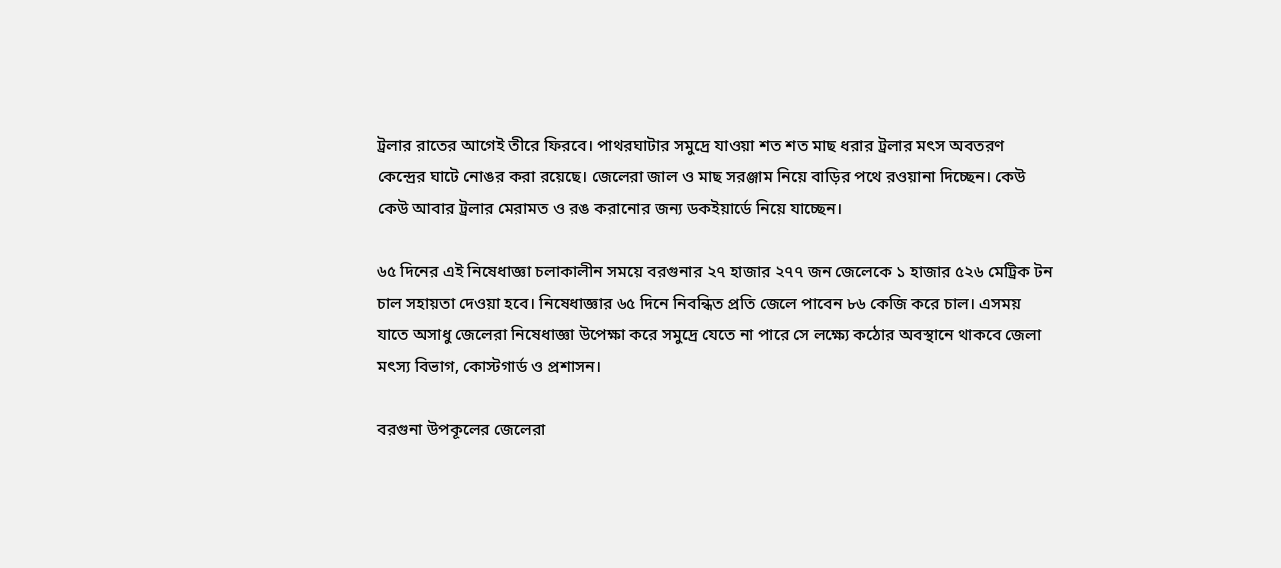ট্রলার রাতের আগেই তীরে ফিরবে। পাথরঘাটার সমুদ্রে যাওয়া শত শত মাছ ধরার ট্রলার মৎস অবতরণ কেন্দ্রের ঘাটে নোঙর করা রয়েছে। জেলেরা জাল ও মাছ সরঞ্জাম নিয়ে বাড়ির পথে রওয়ানা দিচ্ছেন। কেউ কেউ আবার ট্রলার মেরামত ও রঙ করানোর জন্য ডকইয়ার্ডে নিয়ে যাচ্ছেন।

৬৫ দিনের এই নিষেধাজ্ঞা চলাকালীন সময়ে বরগুনার ২৭ হাজার ২৭৭ জন জেলেকে ১ হাজার ৫২৬ মেট্রিক টন চাল সহায়তা দেওয়া হবে। নিষেধাজ্ঞার ৬৫ দিনে নিবন্ধিত প্রতি জেলে পাবেন ৮৬ কেজি করে চাল। এসময় যাতে অসাধু জেলেরা নিষেধাজ্ঞা উপেক্ষা করে সমুদ্রে যেতে না পারে সে লক্ষ্যে কঠোর অবস্থানে থাকবে জেলা মৎস্য বিভাগ, কোস্টগার্ড ও প্রশাসন।

বরগুনা উপকূলের জেলেরা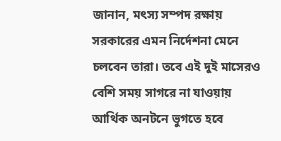জানান, মৎস্য সম্পদ রক্ষায় সরকারের এমন নির্দেশনা মেনে চলবেন তারা। তবে এই দুই মাসেরও বেশি সময় সাগরে না যাওয়ায় আর্থিক অনটনে ভুগতে হবে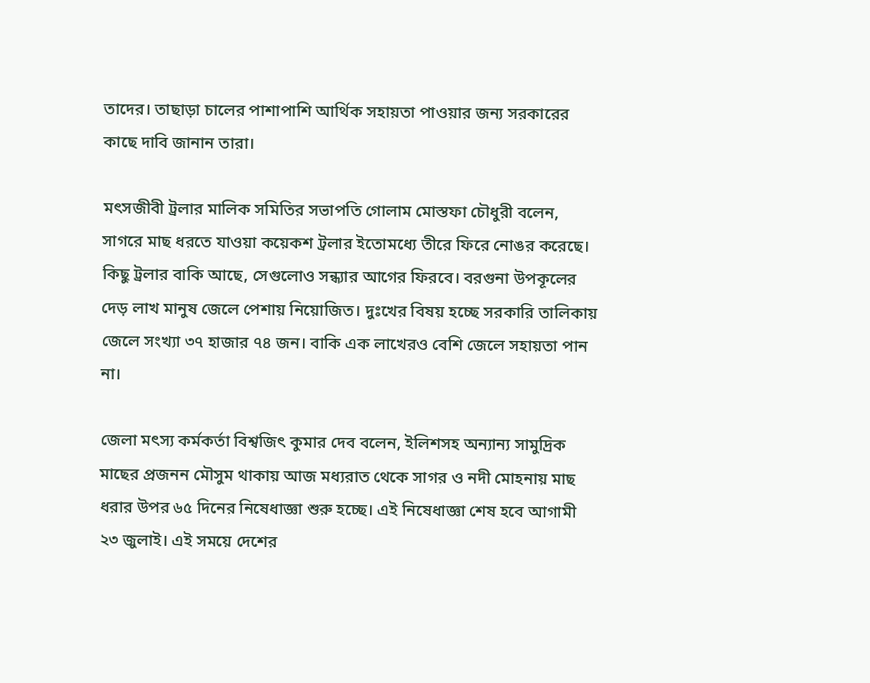তাদের। তাছাড়া চালের পাশাপাশি আর্থিক সহায়তা পাওয়ার জন্য সরকারের কাছে দাবি জানান তারা।

মৎসজীবী ট্রলার মালিক সমিতির সভাপতি গোলাম মোস্তফা চৌধুরী বলেন, সাগরে মাছ ধরতে যাওয়া কয়েকশ ট্রলার ইতোমধ্যে তীরে ফিরে নোঙর করেছে। কিছু ট্রলার বাকি আছে, সেগুলোও সন্ধ্যার আগের ফিরবে। বরগুনা উপকূলের দেড় লাখ মানুষ জেলে পেশায় নিয়োজিত। দুঃখের বিষয় হচ্ছে সরকারি তালিকায় জেলে সংখ্যা ৩৭ হাজার ৭৪ জন। বাকি এক লাখেরও বেশি জেলে সহায়তা পান না।

জেলা মৎস্য কর্মকর্তা বিশ্বজিৎ কুমার দেব বলেন, ইলিশসহ অন্যান্য সামুদ্রিক মাছের প্রজনন মৌসুম থাকায় আজ মধ্যরাত থেকে সাগর ও নদী মোহনায় মাছ ধরার উপর ৬৫ দিনের নিষেধাজ্ঞা শুরু হচ্ছে। এই নিষেধাজ্ঞা শেষ হবে আগামী ২৩ জুলাই। এই সময়ে দেশের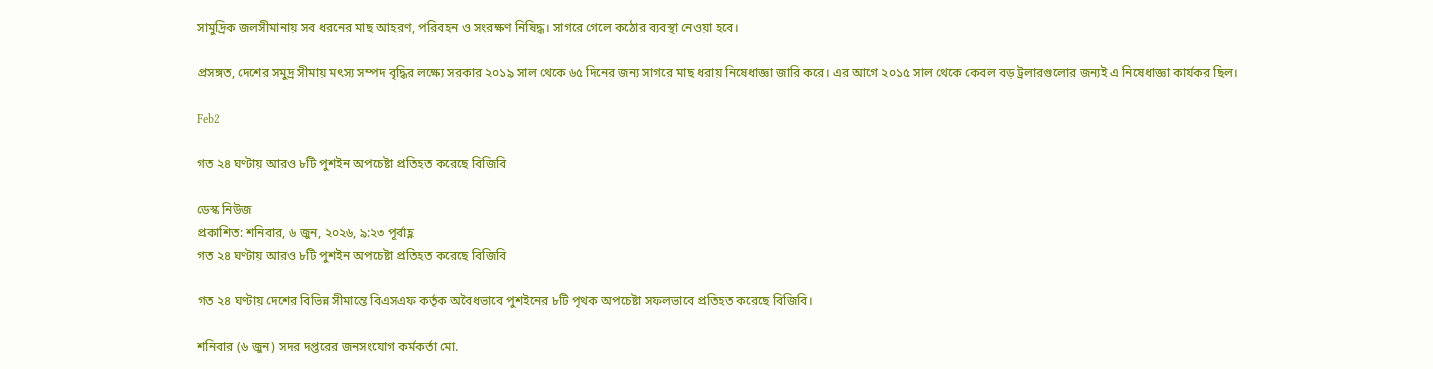সামুদ্রিক জলসীমানায় সব ধরনের মাছ আহরণ, পরিবহন ও সংরক্ষণ নিষিদ্ধ। সাগরে গেলে কঠোর ব্যবস্থা নেওয়া হবে।

প্রসঙ্গত, দেশের সমুদ্র সীমায় মৎস্য সম্পদ বৃদ্ধির লক্ষ্যে সরকার ২০১৯ সাল থেকে ৬৫ দিনের জন্য সাগরে মাছ ধরায় নিষেধাজ্ঞা জারি করে। এর আগে ২০১৫ সাল থেকে কেবল বড় ট্রলারগুলোর জন্যই এ নিষেধাজ্ঞা কার্যকর ছিল।

Feb2

গত ২৪ ঘণ্টায় আরও ৮টি পুশইন অপচেষ্টা প্রতিহত করেছে বিজিবি

ডেস্ক নিউজ
প্রকাশিত: শনিবার, ৬ জুন, ২০২৬, ৯:২৩ পূর্বাহ্ণ
গত ২৪ ঘণ্টায় আরও ৮টি পুশইন অপচেষ্টা প্রতিহত করেছে বিজিবি

গত ২৪ ঘণ্টায় দেশের বিভিন্ন সীমান্তে বিএসএফ কর্তৃক অবৈধভাবে পুশইনের ৮টি পৃথক অপচেষ্টা সফলভাবে প্রতিহত করেছে বিজিবি।

শনিবার (৬ জুন) সদর দপ্তরের জনসংযোগ কর্মকর্তা মো.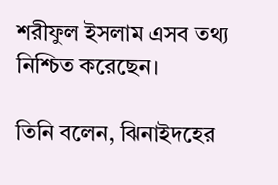শরীফুল ইসলাম এসব তথ্য নিশ্চিত করেছেন।

তিনি বলেন, ঝিনাইদহের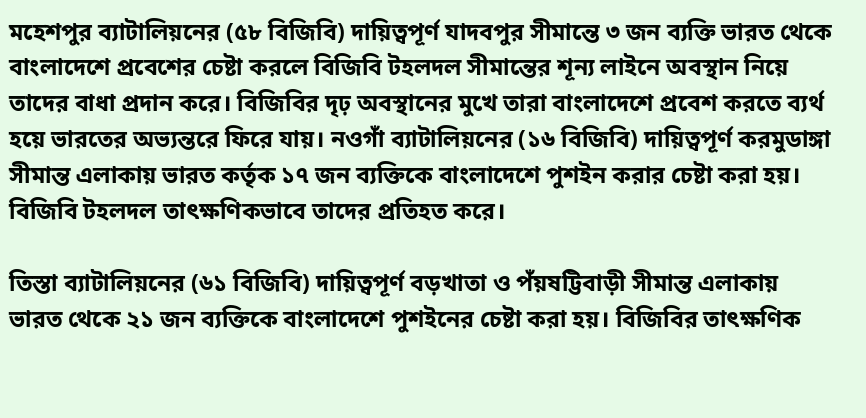মহেশপুর ব্যাটালিয়নের (৫৮ বিজিবি) দায়িত্বপূর্ণ যাদবপুর সীমান্তে ৩ জন ব্যক্তি ভারত থেকে বাংলাদেশে প্রবেশের চেষ্টা করলে বিজিবি টহলদল সীমান্তের শূন্য লাইনে অবস্থান নিয়ে তাদের বাধা প্রদান করে। বিজিবির দৃঢ় অবস্থানের মুখে তারা বাংলাদেশে প্রবেশ করতে ব্যর্থ হয়ে ভারতের অভ্যন্তরে ফিরে যায়। নওগাঁ ব্যাটালিয়নের (১৬ বিজিবি) দায়িত্বপূর্ণ করমুডাঙ্গা সীমান্ত এলাকায় ভারত কর্তৃক ১৭ জন ব্যক্তিকে বাংলাদেশে পুশইন করার চেষ্টা করা হয়। বিজিবি টহলদল তাৎক্ষণিকভাবে তাদের প্রতিহত করে।

তিস্তা ব্যাটালিয়নের (৬১ বিজিবি) দায়িত্বপূর্ণ বড়খাতা ও পঁয়ষট্টিবাড়ী সীমান্ত এলাকায় ভারত থেকে ২১ জন ব্যক্তিকে বাংলাদেশে পুশইনের চেষ্টা করা হয়। বিজিবির তাৎক্ষণিক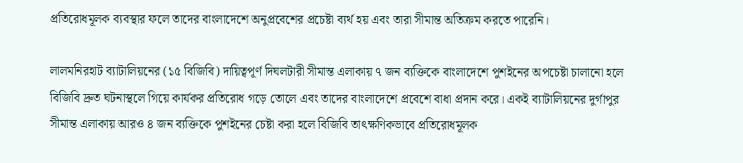প্রতিরোধমূলক ব্যবস্থার ফলে তাদের বাংলাদেশে অনুপ্রবেশের প্রচেষ্টা ব্যর্থ হয় এবং তারা সীমান্ত অতিক্রম করতে পারেনি।

লালমনিরহাট ব্যাটালিয়নের (১৫ বিজিবি) দায়িত্বপূর্ণ দিঘলটারী সীমান্ত এলাকায় ৭ জন ব্যক্তিকে বাংলাদেশে পুশইনের অপচেষ্টা চালানো হলে বিজিবি দ্রুত ঘটনাস্থলে গিয়ে কার্যকর প্রতিরোধ গড়ে তোলে এবং তাদের বাংলাদেশে প্রবেশে বাধা প্রদান করে। একই ব্যাটালিয়নের দুর্গাপুর সীমান্ত এলাকায় আরও ৪ জন ব্যক্তিকে পুশইনের চেষ্টা করা হলে বিজিবি তাৎক্ষণিকভাবে প্রতিরোধমূলক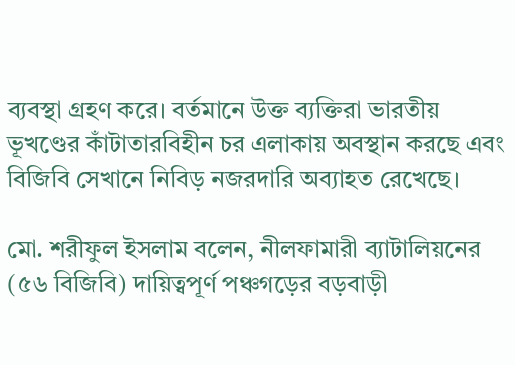ব্যবস্থা গ্রহণ করে। বর্তমানে উক্ত ব্যক্তিরা ভারতীয় ভূখণ্ডের কাঁটাতারবিহীন চর এলাকায় অবস্থান করছে এবং বিজিবি সেখানে নিবিড় নজরদারি অব্যাহত রেখেছে।

মো. শরীফুল ইসলাম বলেন, নীলফামারী ব্যাটালিয়নের (৫৬ বিজিবি) দায়িত্বপূর্ণ পঞ্চগড়ের বড়বাড়ী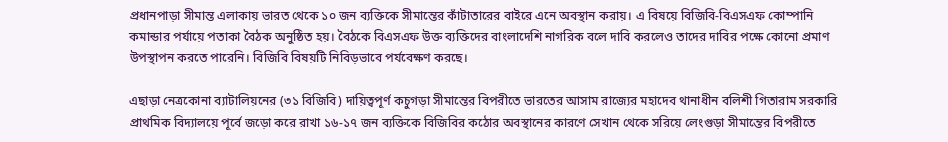প্রধানপাড়া সীমান্ত এলাকায় ভারত থেকে ১০ জন ব্যক্তিকে সীমান্তের কাঁটাতারের বাইরে এনে অবস্থান করায়। এ বিষয়ে বিজিবি-বিএসএফ কোম্পানি কমান্ডার পর্যায়ে পতাকা বৈঠক অনুষ্ঠিত হয়। বৈঠকে বিএসএফ উক্ত ব্যক্তিদের বাংলাদেশি নাগরিক বলে দাবি করলেও তাদের দাবির পক্ষে কোনো প্রমাণ উপস্থাপন করতে পারেনি। বিজিবি বিষয়টি নিবিড়ভাবে পর্যবেক্ষণ করছে।

এছাড়া নেত্রকোনা ব্যাটালিয়নের (৩১ বিজিবি) দায়িত্বপূর্ণ কচুগড়া সীমান্তের বিপরীতে ভারতের আসাম রাজ্যের মহাদেব থানাধীন বলিশী গিতারাম সরকারি প্রাথমিক বিদ্যালয়ে পূর্বে জড়ো করে রাখা ১৬-১৭ জন ব্যক্তিকে বিজিবির কঠোর অবস্থানের কারণে সেখান থেকে সরিয়ে লেংগুড়া সীমান্তের বিপরীতে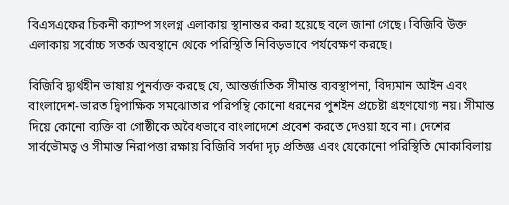বিএসএফের চিকনী ক্যাম্প সংলগ্ন এলাকায় স্থানান্তর করা হয়েছে বলে জানা গেছে। বিজিবি উক্ত এলাকায় সর্বোচ্চ সতর্ক অবস্থানে থেকে পরিস্থিতি নিবিড়ভাবে পর্যবেক্ষণ করছে।

বিজিবি দ্ব্যর্থহীন ভাষায় পুনর্ব্যক্ত করছে যে, আন্তর্জাতিক সীমান্ত ব্যবস্থাপনা, বিদ্যমান আইন এবং বাংলাদেশ-ভারত দ্বিপাক্ষিক সমঝোতার পরিপন্থি কোনো ধরনের পুশইন প্রচেষ্টা গ্রহণযোগ্য নয়। সীমান্ত দিয়ে কোনো ব্যক্তি বা গোষ্ঠীকে অবৈধভাবে বাংলাদেশে প্রবেশ করতে দেওয়া হবে না। দেশের সার্বভৌমত্ব ও সীমান্ত নিরাপত্তা রক্ষায় বিজিবি সর্বদা দৃঢ় প্রতিজ্ঞ এবং যেকোনো পরিস্থিতি মোকাবিলায়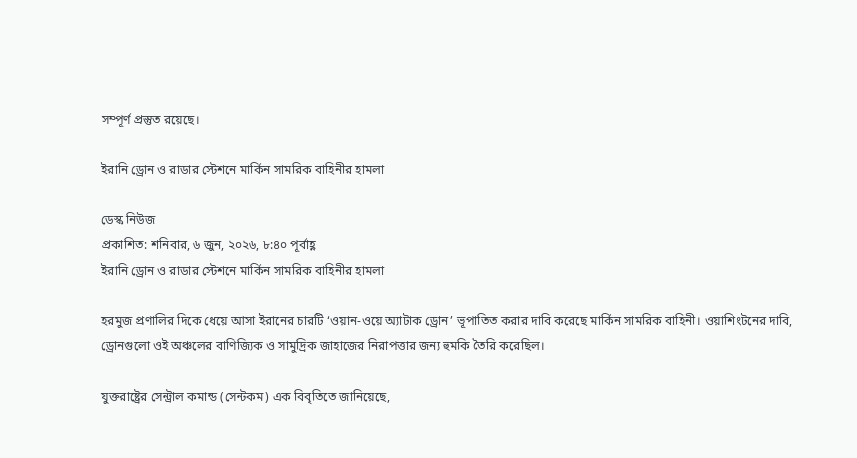সম্পূর্ণ প্রস্তুত রয়েছে।

ইরানি ড্রোন ও রাডার স্টেশনে মার্কিন সামরিক বাহিনীর হামলা

ডেস্ক নিউজ
প্রকাশিত: শনিবার, ৬ জুন, ২০২৬, ৮:৪০ পূর্বাহ্ণ
ইরানি ড্রোন ও রাডার স্টেশনে মার্কিন সামরিক বাহিনীর হামলা

হরমুজ প্রণালির দিকে ধেয়ে আসা ইরানের চারটি ‘ওয়ান-ওয়ে অ্যাটাক ড্রোন’ ভূপাতিত করার দাবি করেছে মার্কিন সামরিক বাহিনী। ওয়াশিংটনের দাবি, ড্রোনগুলো ওই অঞ্চলের বাণিজ্যিক ও সামুদ্রিক জাহাজের নিরাপত্তার জন্য হুমকি তৈরি করেছিল।

যুক্তরাষ্ট্রের সেন্ট্রাল কমান্ড (সেন্টকম) এক বিবৃতিতে জানিয়েছে,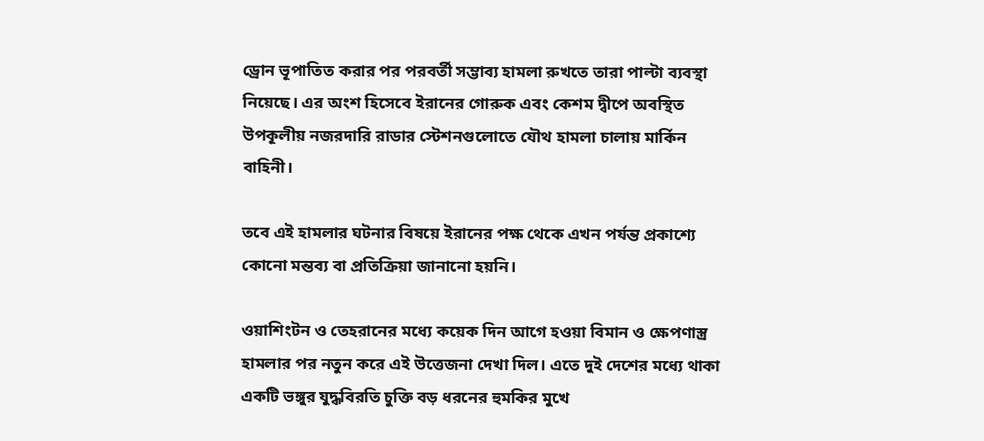ড্রোন ভূপাতিত করার পর পরবর্তী সম্ভাব্য হামলা রুখতে তারা পাল্টা ব্যবস্থা নিয়েছে। এর অংশ হিসেবে ইরানের গোরুক এবং কেশম দ্বীপে অবস্থিত উপকূলীয় নজরদারি রাডার স্টেশনগুলোতে যৌথ হামলা চালায় মার্কিন বাহিনী।

তবে এই হামলার ঘটনার বিষয়ে ইরানের পক্ষ থেকে এখন পর্যন্ত প্রকাশ্যে কোনো মন্তব্য বা প্রতিক্রিয়া জানানো হয়নি।

ওয়াশিংটন ও তেহরানের মধ্যে কয়েক দিন আগে হওয়া বিমান ও ক্ষেপণাস্ত্র হামলার পর নতুন করে এই উত্তেজনা দেখা দিল। এতে দুই দেশের মধ্যে থাকা একটি ভঙ্গুর যুদ্ধবিরতি চুক্তি বড় ধরনের হুমকির মুখে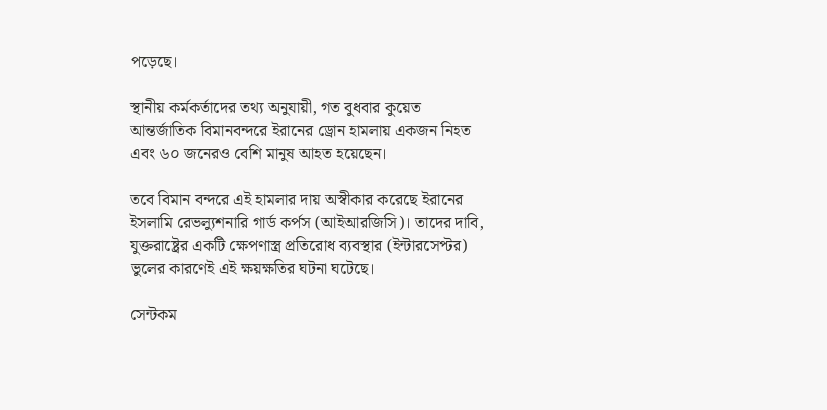পড়েছে।

স্থানীয় কর্মকর্তাদের তথ্য অনুযায়ী, গত বুধবার কুয়েত আন্তর্জাতিক বিমানবন্দরে ইরানের ড্রোন হামলায় একজন নিহত এবং ৬০ জনেরও বেশি মানুষ আহত হয়েছেন।

তবে বিমান বন্দরে এই হামলার দায় অস্বীকার করেছে ইরানের ইসলামি রেভল্যুশনারি গার্ড কর্পস (আইআরজিসি)। তাদের দাবি, যুক্তরাষ্ট্রের একটি ক্ষেপণাস্ত্র প্রতিরোধ ব্যবস্থার (ইন্টারসেপ্টর) ভুলের কারণেই এই ক্ষয়ক্ষতির ঘটনা ঘটেছে।

সেন্টকম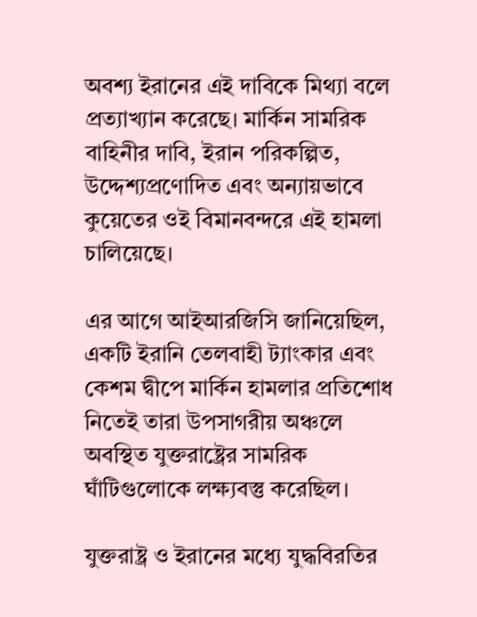অবশ্য ইরানের এই দাবিকে মিথ্যা বলে প্রত্যাখ্যান করেছে। মার্কিন সামরিক বাহিনীর দাবি, ইরান পরিকল্পিত, উদ্দেশ্যপ্রণোদিত এবং অন্যায়ভাবে কুয়েতের ওই বিমানবন্দরে এই হামলা চালিয়েছে।

এর আগে আইআরজিসি জানিয়েছিল, একটি ইরানি তেলবাহী ট্যাংকার এবং কেশম দ্বীপে মার্কিন হামলার প্রতিশোধ নিতেই তারা উপসাগরীয় অঞ্চলে অবস্থিত যুক্তরাষ্ট্রের সামরিক ঘাঁটিগুলোকে লক্ষ্যবস্তু করেছিল।

যুক্তরাষ্ট্র ও ইরানের মধ্যে যুদ্ধবিরতির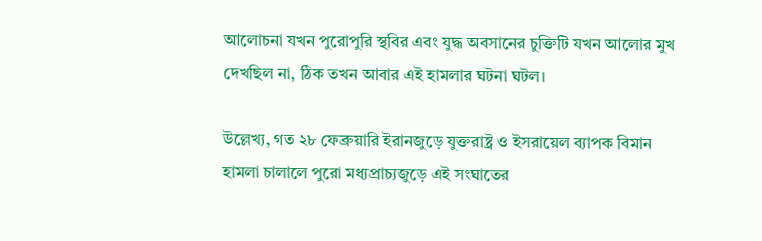আলোচনা যখন পুরোপুরি স্থবির এবং যুদ্ধ অবসানের চুক্তিটি যখন আলোর মুখ দেখছিল না, ঠিক তখন আবার এই হামলার ঘটনা ঘটল।

উল্লেখ্য, গত ২৮ ফেব্রুয়ারি ইরানজুড়ে যুক্তরাষ্ট্র ও ইসরায়েল ব্যাপক বিমান হামলা চালালে পুরো মধ্যপ্রাচ্যজুড়ে এই সংঘাতের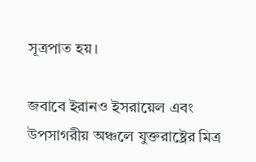সূত্রপাত হয়।

জবাবে ইরানও ইসরায়েল এবং উপসাগরীয় অঞ্চলে যুক্তরাষ্ট্রের মিত্র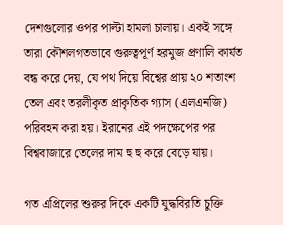দেশগুলোর ওপর পাল্টা হামলা চালায়। একই সঙ্গে তারা কৌশলগতভাবে গুরুত্বপূর্ণ হরমুজ প্রণালি কার্যত বন্ধ করে দেয়, যে পথ দিয়ে বিশ্বের প্রায় ২০ শতাংশ তেল এবং তরলীকৃত প্রাকৃতিক গ্যাস (এলএনজি) পরিবহন করা হয়। ইরানের এই পদক্ষেপের পর বিশ্ববাজারে তেলের দাম হু হু করে বেড়ে যায়।

গত এপ্রিলের শুরুর দিকে একটি যুদ্ধবিরতি চুক্তি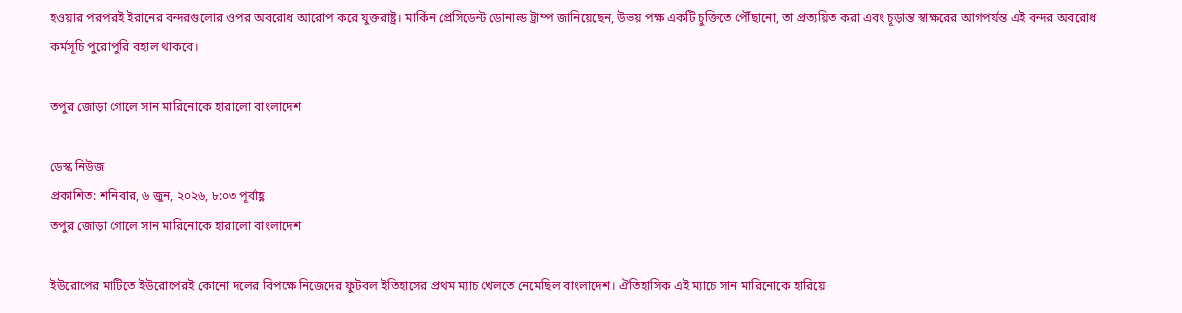হওয়ার পরপরই ইরানের বন্দরগুলোর ওপর অবরোধ আরোপ করে যুক্তরাষ্ট্র। মার্কিন প্রেসিডেন্ট ডোনাল্ড ট্রাম্প জানিয়েছেন, উভয় পক্ষ একটি চুক্তিতে পৌঁছানো, তা প্রত্যয়িত করা এবং চূড়ান্ত স্বাক্ষরের আগপর্যন্ত এই বন্দর অবরোধ কর্মসূচি পুরোপুরি বহাল থাকবে।

তপুর জোড়া গোলে সান মারিনোকে হারালো বাংলাদেশ

ডেস্ক নিউজ
প্রকাশিত: শনিবার, ৬ জুন, ২০২৬, ৮:০৩ পূর্বাহ্ণ
তপুর জোড়া গোলে সান মারিনোকে হারালো বাংলাদেশ

ইউরোপের মাটিতে ইউরোপেরই কোনো দলের বিপক্ষে নিজেদের ফুটবল ইতিহাসের প্রথম ম্যাচ খেলতে নেমেছিল বাংলাদেশ। ঐতিহাসিক এই ম্যাচে সান মারিনোকে হারিয়ে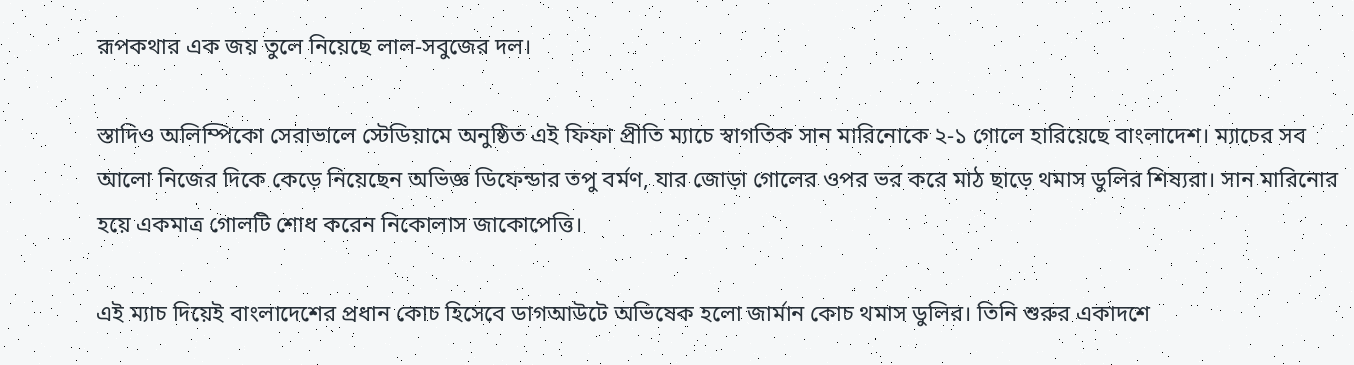রূপকথার এক জয় তুলে নিয়েছে লাল-সবুজের দল।

স্তাদিও অলিম্পিকো সেরাভালে স্টেডিয়ামে অনুষ্ঠিত এই ফিফা প্রীতি ম্যাচে স্বাগতিক সান মারিনোকে ২-১ গোলে হারিয়েছে বাংলাদেশ। ম্যাচের সব আলো নিজের দিকে কেড়ে নিয়েছেন অভিজ্ঞ ডিফেন্ডার তপু বর্মণ, যার জোড়া গোলের ওপর ভর করে মাঠ ছাড়ে থমাস ডুলির শিষ্যরা। সান মারিনোর হয়ে একমাত্র গোলটি শোধ করেন নিকোলাস জাকোপেত্তি।

এই ম্যাচ দিয়েই বাংলাদেশের প্রধান কোচ হিসেবে ডাগআউটে অভিষেক হলো জার্মান কোচ থমাস ডুলির। তিনি শুরুর একাদশে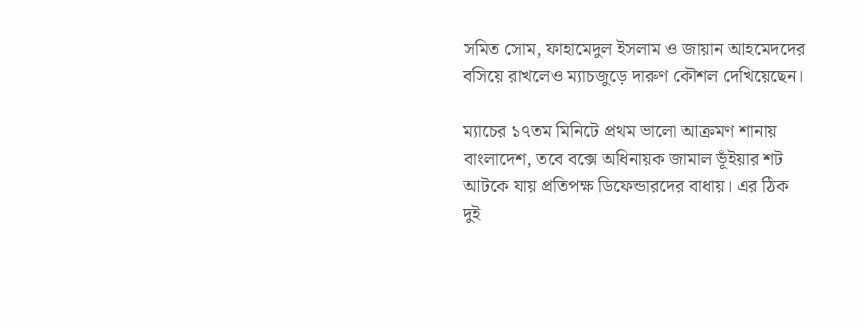সমিত সোম, ফাহামেদুল ইসলাম ও জায়ান আহমেদদের বসিয়ে রাখলেও ম্যাচজুড়ে দারুণ কৌশল দেখিয়েছেন।

ম্যাচের ১৭তম মিনিটে প্রথম ভালো আক্রমণ শানায় বাংলাদেশ, তবে বক্সে অধিনায়ক জামাল ভূঁইয়ার শট আটকে যায় প্রতিপক্ষ ডিফেন্ডারদের বাধায়। এর ঠিক দুই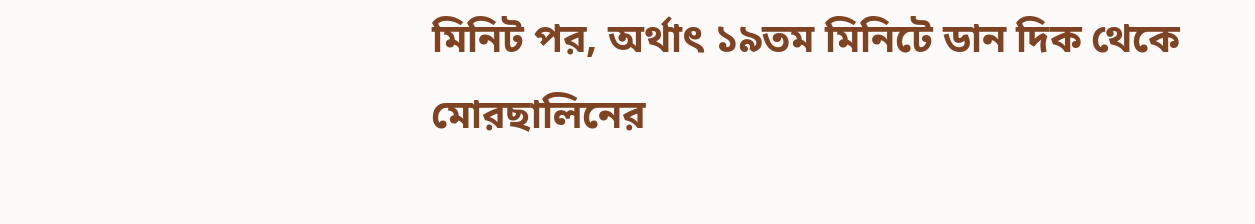মিনিট পর, অর্থাৎ ১৯তম মিনিটে ডান দিক থেকে মোরছালিনের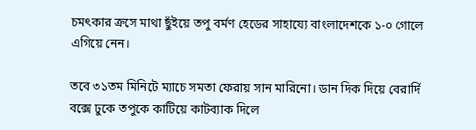চমৎকার ক্রসে মাথা ছুঁইয়ে তপু বর্মণ হেডের সাহায্যে বাংলাদেশকে ১-০ গোলে এগিয়ে নেন।

তবে ৩১তম মিনিটে ম্যাচে সমতা ফেরায় সান মারিনো। ডান দিক দিয়ে বেরার্দি বক্সে ঢুকে তপুকে কাটিয়ে কাটব্যাক দিলে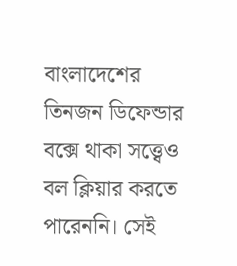বাংলাদেশের তিনজন ডিফেন্ডার বক্সে থাকা সত্ত্বেও বল ক্লিয়ার করতে পারেননি। সেই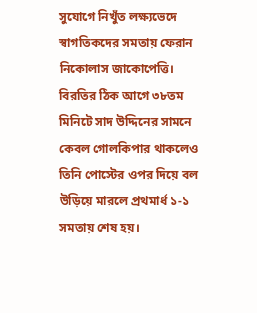সুযোগে নিখুঁত লক্ষ্যভেদে স্বাগতিকদের সমতায় ফেরান নিকোলাস জাকোপেত্তি। বিরতির ঠিক আগে ৩৮তম মিনিটে সাদ উদ্দিনের সামনে কেবল গোলকিপার থাকলেও তিনি পোস্টের ওপর দিয়ে বল উড়িয়ে মারলে প্রথমার্ধ ১-১ সমতায় শেষ হয়।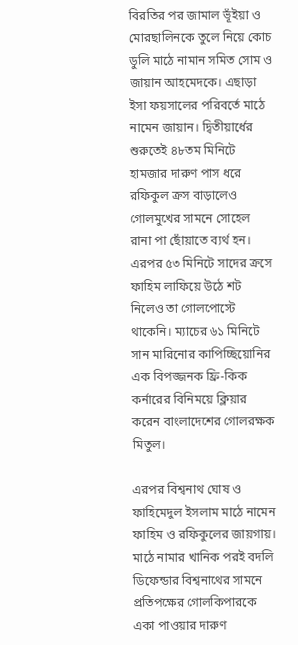বিরতির পর জামাল ভূঁইয়া ও মোরছালিনকে তুলে নিয়ে কোচ ডুলি মাঠে নামান সমিত সোম ও জায়ান আহমেদকে। এছাড়া ইসা ফয়সালের পরিবর্তে মাঠে নামেন জায়ান। দ্বিতীয়ার্ধের শুরুতেই ৪৮তম মিনিটে হামজার দারুণ পাস ধরে রফিকুল ক্রস বাড়ালেও গোলমুখের সামনে সোহেল রানা পা ছোঁয়াতে ব্যর্থ হন। এরপর ৫৩ মিনিটে সাদের ক্রসে ফাহিম লাফিয়ে উঠে শট নিলেও তা গোলপোস্টে থাকেনি। ম্যাচের ৬১ মিনিটে সান মারিনোর কাপিচ্ছিয়োনির এক বিপজ্জনক ফ্রি-কিক কর্নারের বিনিময়ে ক্লিয়ার করেন বাংলাদেশের গোলরক্ষক মিতুল।

এরপর বিশ্বনাথ ঘোষ ও ফাহিমেদুল ইসলাম মাঠে নামেন ফাহিম ও রফিকুলের জায়গায়। মাঠে নামার খানিক পরই বদলি ডিফেন্ডার বিশ্বনাথের সামনে প্রতিপক্ষের গোলকিপারকে একা পাওয়ার দারুণ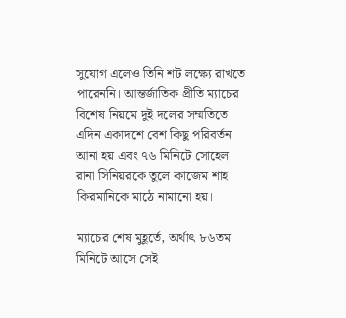সুযোগ এলেও তিনি শট লক্ষ্যে রাখতে পারেননি। আন্তর্জাতিক প্রীতি ম্যাচের বিশেষ নিয়মে দুই দলের সম্মতিতে এদিন একাদশে বেশ কিছু পরিবর্তন আনা হয় এবং ৭৬ মিনিটে সোহেল রানা সিনিয়রকে তুলে কাজেম শাহ কিরমানিকে মাঠে নামানো হয়।

ম্যাচের শেষ মুহূর্তে, অর্থাৎ ৮৬তম মিনিটে আসে সেই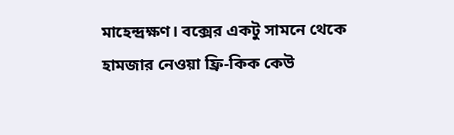মাহেন্দ্রক্ষণ। বক্সের একটু সামনে থেকে হামজার নেওয়া ফ্রি-কিক কেউ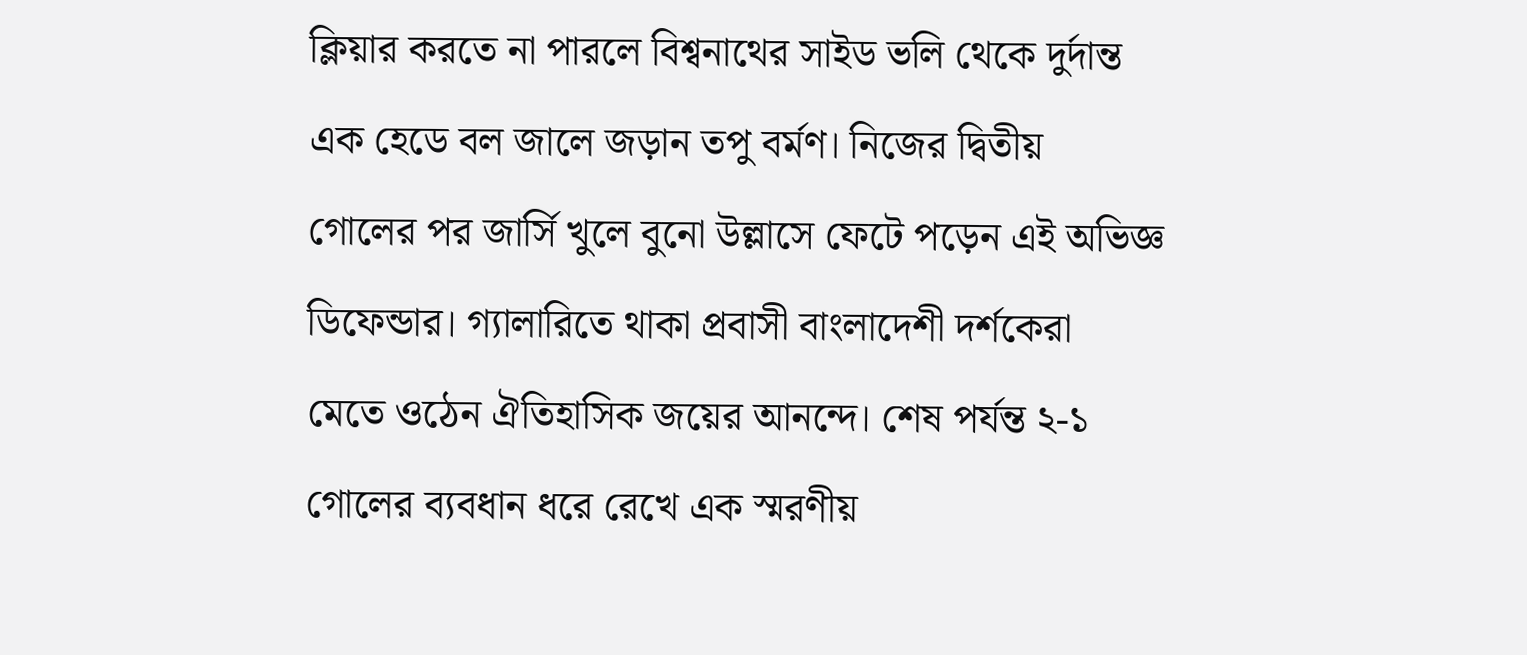ক্লিয়ার করতে না পারলে বিশ্বনাথের সাইড ভলি থেকে দুর্দান্ত এক হেডে বল জালে জড়ান তপু বর্মণ। নিজের দ্বিতীয় গোলের পর জার্সি খুলে বুনো উল্লাসে ফেটে পড়েন এই অভিজ্ঞ ডিফেন্ডার। গ্যালারিতে থাকা প্রবাসী বাংলাদেশী দর্শকেরা মেতে ওঠেন ঐতিহাসিক জয়ের আনন্দে। শেষ পর্যন্ত ২-১ গোলের ব্যবধান ধরে রেখে এক স্মরণীয়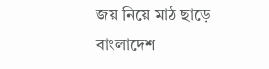জয় নিয়ে মাঠ ছাড়ে বাংলাদেশ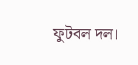ফুটবল দল।